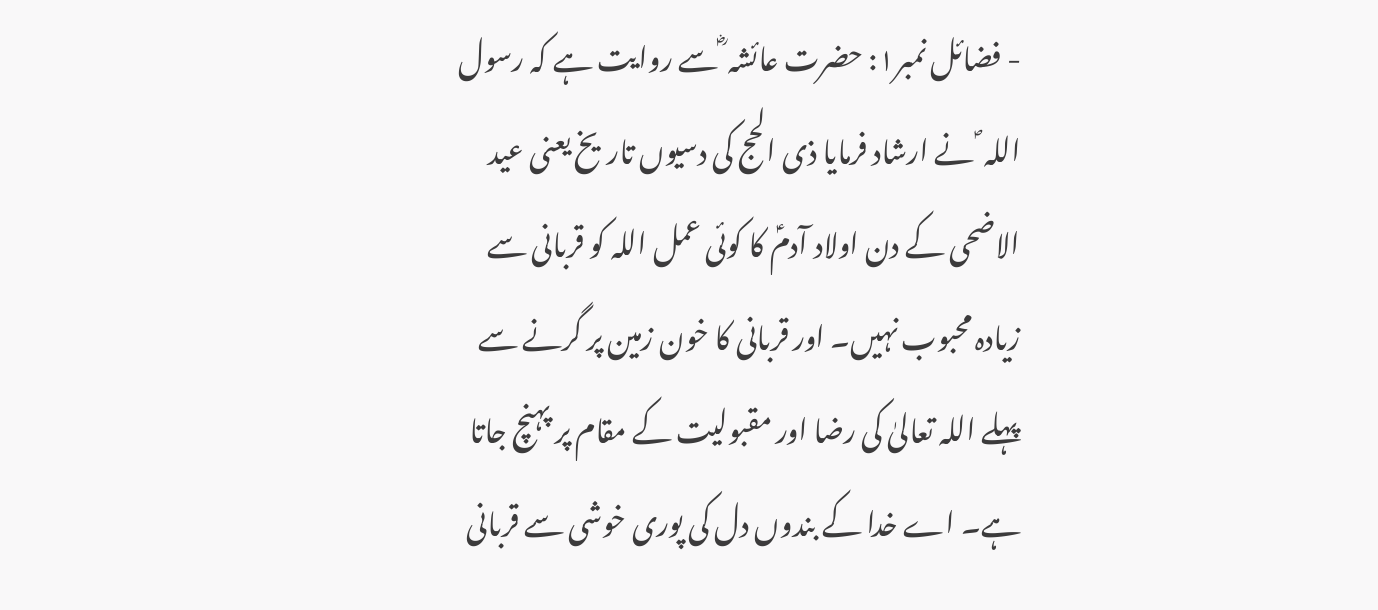- فضائل نمبر۱: حضرت عائشہ ؓ سے روایت ہے کہ رسول اللہ ؐ نے ارشاد فرمایا ذی الحج کی دسیوں تاریخ یعنی عید الاضحی کے دن اولاد آدمؑ کا کوئی عمل اللہ کو قربانی سے زیادہ محبوب نہیں۔ اور قربانی کا خون زمین پر گرنے سے پہلے اللہ تعالیٰ کی رضا اور مقبولیت کے مقام پر پہنچ جاتا ہے۔ اے خدا کے بندوں دل کی پوری خوشی سے قربانی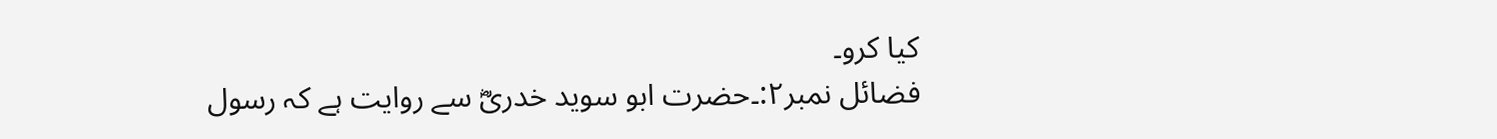کیا کرو۔
فضائل نمبر۲:۔حضرت ابو سوید خدریؓ سے روایت ہے کہ رسول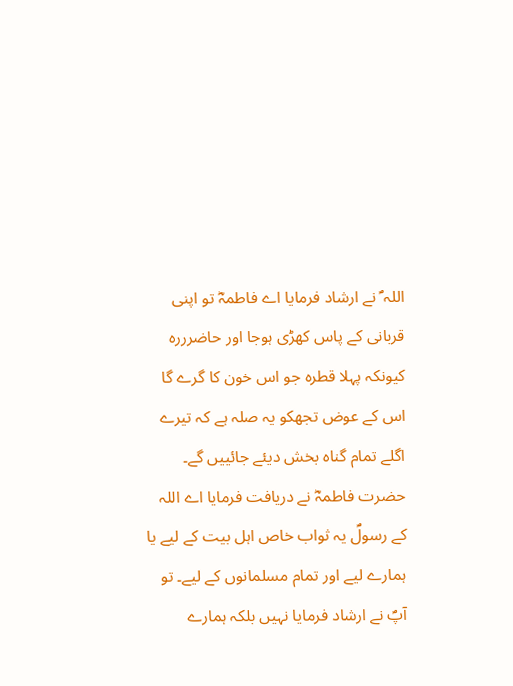اللہ ؐ نے ارشاد فرمایا اے فاطمہؓ تو اپنی قربانی کے پاس کھڑی ہوجا اور حاضرررہ کیونکہ پہلا قطرہ جو اس خون کا گرے گا اس کے عوض تجھکو یہ صلہ ہے کہ تیرے اگلے تمام گناہ بخش دیئے جائییں گے۔ حضرت فاطمہؓ نے دریافت فرمایا اے اللہ کے رسولؐ یہ ثواب خاص اہل بیت کے لیے یا ہمارے لیے اور تمام مسلمانوں کے لیے۔ تو آپؐ نے ارشاد فرمایا نہیں بلکہ ہمارے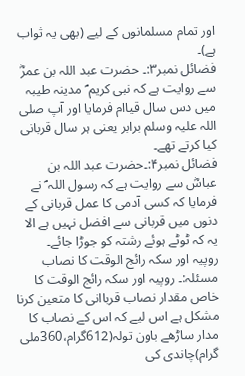اور تمام مسلمانوں کے لیے (بھی یہ ثواب ہے)۔
فضائل نمبر۳:۔ حضرت عبد اللہ بن عمرؓ سے روایت ہے کہ نبی کریم ؐ مدینہ طیبہ میں دس سال قیاام فرمایا اور آپ صلی اللہ علیہ وسلم برابر یعنی ہر سال قربانی کیا کرتے تھے۔
فضائل نمبر۴:۔حضرت عبد اللہ بن عباسؓ سے روایت ہے کہ رسول اللہ ؐ نے فرمایا کہ کسی آدمی کا عمل قربانی کے دنوں میں قربانی سے افضل نہیں ہے الا یہ کہ ٹوٹے ہوئے رشتہ کو جوڑا جائے۔
روپیہ اور سکہ رائج الوقت کا نصاب
مسئلہ:۔ روپیہ اور سکہ رائج الوقت کا خاص مقدار نصاب قرباانی کا متعین کرنا مشکل ہے اس لیے کہ اس کے نصاب کا مدار ساڑھے باون تولہ(612گرام،360ملی گرام)چاندی کی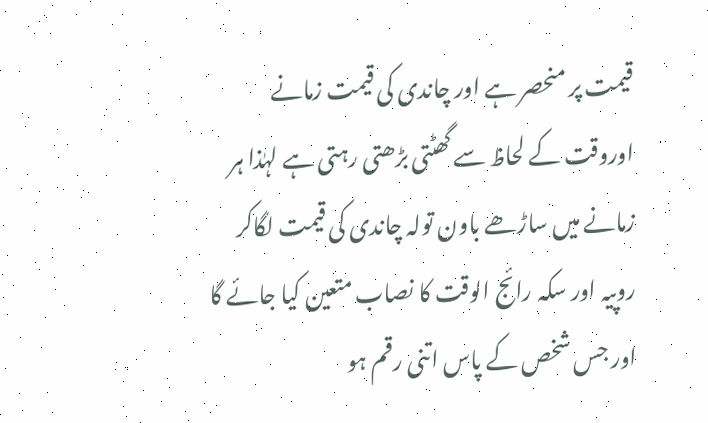قیمت پر منحصر ہے اور چاندی کی قیمت زمانے اوروقت کے لحاظ سے گھٹتی بڑھتی رہتی ہے لہٰذا ہر زمانے میں ساڑھے باون تولہ چاندی کی قیمت لگاکر روپیہ اور سکہ رائج الوقت کا نصاب متعین کیا جائے گا اور جس شخص کے پاس اتنی رقم ہو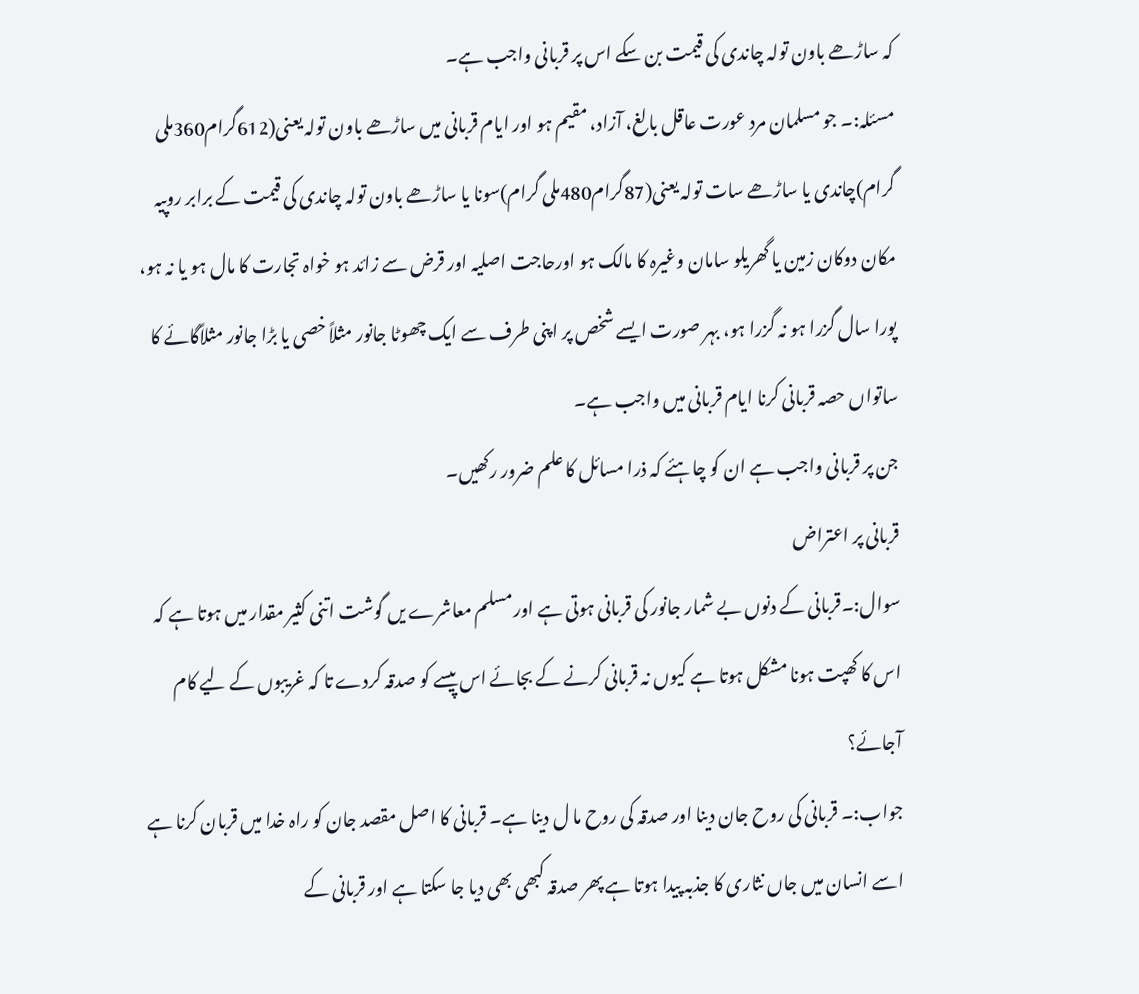کہ ساڑھے باون تولہ چاندی کی قیمت بن سکے اس پر قربانی واجب ہے۔
مسئلہ:۔ جو مسلمان مرد عورت عاقل بالغ، آزاد، مقیم ہو اور ایام قربانی میں ساڑھے باون تولہ یعنی(612گرام360ملی گرام)چاندی یا ساڑھے سات تولہ یعنی(87گرام480ملی گرام)سونا یا ساڑھے باون تولہ چاندی کی قیمت کے برابر روپیہ مکان دوکان زمین یا گھریلو سامان وغیرہ کا مالک ہو اورحاجت اصلیہ اور قرض سے زائد ہو خواہ تجارت کا مال ہو یا نہ ہو، پورا سال گزرا ہو نہ گزرا ہو، بہر صورت ایسے شخص پر اپنی طرف سے ایک چھوٹا جانور مثلاً خصی یا بڑا جانور مثلاًگائے کا ساتواں حصہ قربانی کرنا ایام قربانی میں واجب ہے۔
جن پر قربانی واجب ہے ان کو چاہئے کہ ذرا مسائل کا علم ضرور رکھیں۔
قربانی پر اعتراض
سوال:۔قربانی کے دنوں بے شمار جانور کی قربانی ہوتی ہے اور مسلم معاشرے یں گوشت اتنی کثیر مقدار میں ہوتا ہے کہ اس کا کھپت ہونا مشکل ہوتا ہے کیوں نہ قربانی کرنے کے بجائے اس پیسے کو صدقہ کردے تا کہ غریبوں کے لیے کام آجائے؟
جواب:۔ قربانی کی روح جان دینا اور صدقہ کی روح ما ل دینا ہے۔ قربانی کا اصل مقصد جان کو راہ خدا میں قربان کرنا ہے اسے انسان میں جاں نثاری کا جذبہ پیدا ہوتا ہے پھر صدقہ کبھی بھی دیا جا سکتا ہے اور قربانی کے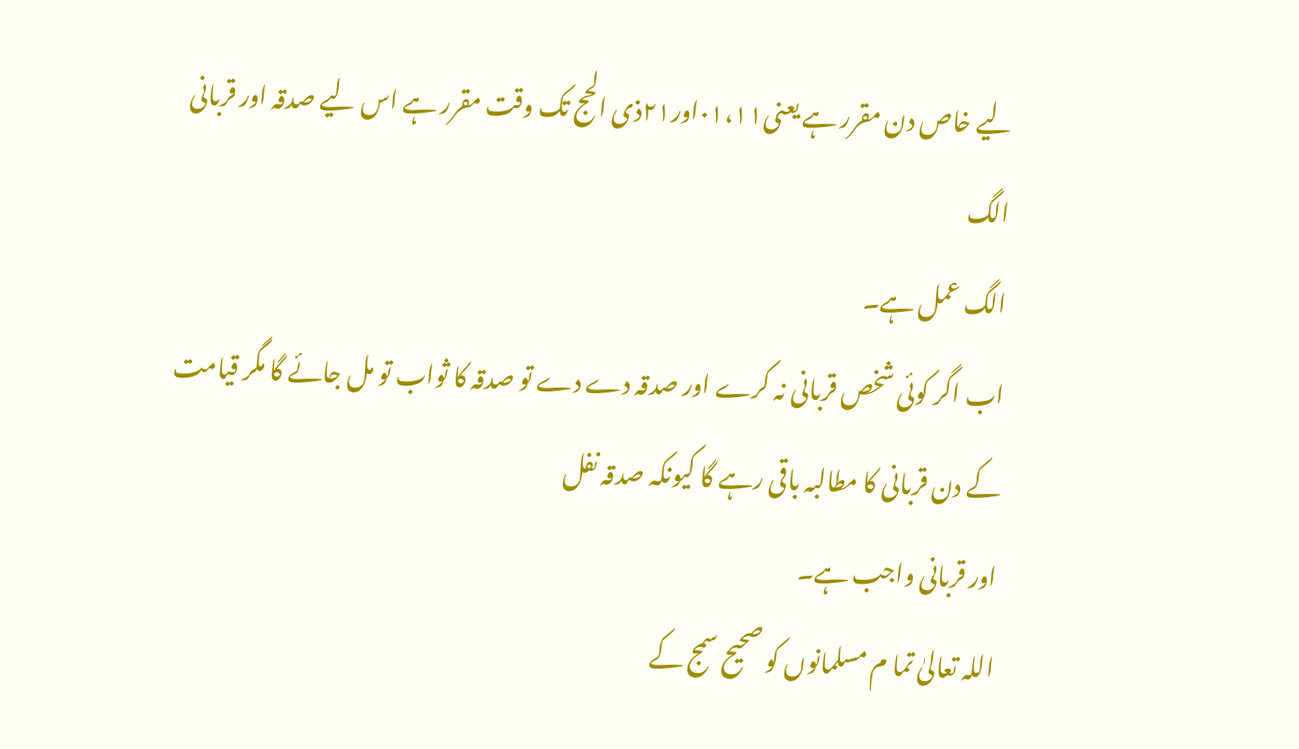لیے خاص دن مقرر ہے یعنی۰۱،۱۱اور۲۱ذی الحج تک وقت مقرر ہے اس لیے صدقہ اور قربانی الگ
الگ عمل ہے۔
اب اگر کوئی شخص قربانی نہ کرے اور صدقہ دے دے تو صدقہ کا ثواب تو مل جائے گا مگر قیامت کے دن قربانی کا مطالبہ باقی رہے گا کیونکہ صدقہ نفل
اور قربانی واجب ہے۔
اللہ تعالیٰ تما م مسلمانوں کو صحیح سمج کے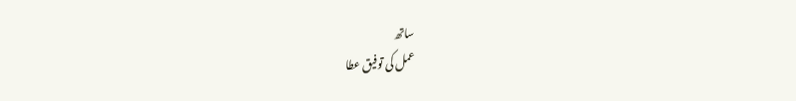ساتھ
عمل کی توفیق عطا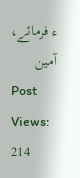ء فرمائے، آمین
Post Views: 214